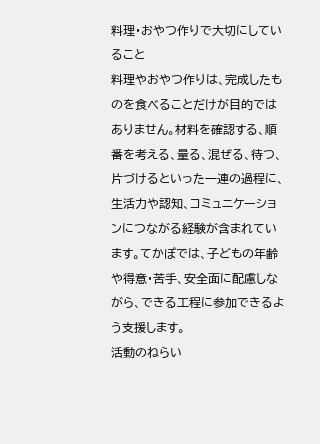料理・おやつ作りで大切にしていること
料理やおやつ作りは、完成したものを食べることだけが目的ではありません。材料を確認する、順番を考える、量る、混ぜる、待つ、片づけるといった一連の過程に、生活力や認知、コミュニケーションにつながる経験が含まれています。てかぽでは、子どもの年齢や得意・苦手、安全面に配慮しながら、できる工程に参加できるよう支援します。
活動のねらい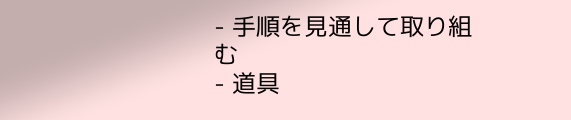- 手順を見通して取り組む
- 道具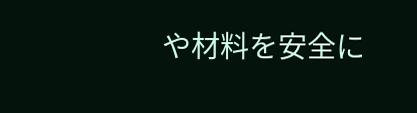や材料を安全に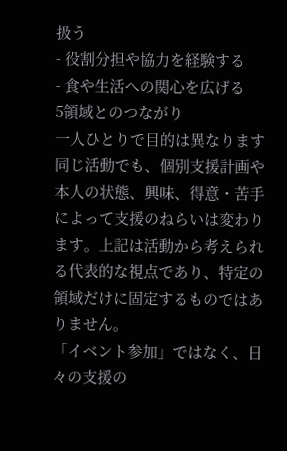扱う
- 役割分担や協力を経験する
- 食や生活への関心を広げる
5領域とのつながり
一人ひとりで目的は異なります
同じ活動でも、個別支援計画や本人の状態、興味、得意・苦手によって支援のねらいは変わります。上記は活動から考えられる代表的な視点であり、特定の領域だけに固定するものではありません。
「イベント参加」ではなく、日々の支援の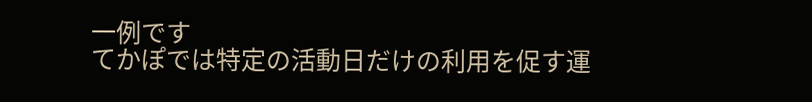一例です
てかぽでは特定の活動日だけの利用を促す運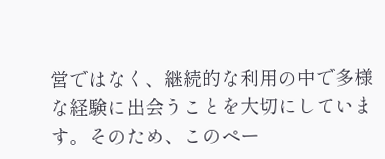営ではなく、継続的な利用の中で多様な経験に出会うことを大切にしています。そのため、このペー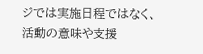ジでは実施日程ではなく、活動の意味や支援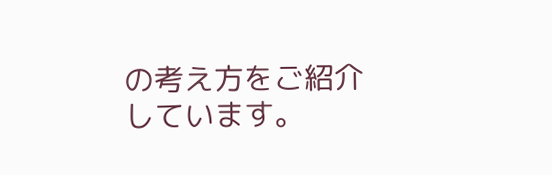の考え方をご紹介しています。